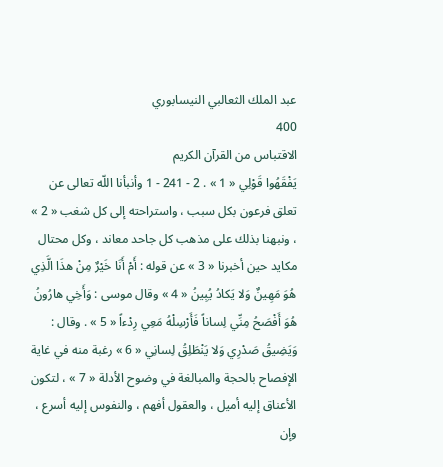عبد الملك الثعالبي النيسابوري
400
الاقتباس من القرآن الكريم
يَفْقَهُوا قَوْلِي « 1 » . 2 - 241 - 1 وأنبأنا اللّه تعالى عن تعلق فرعون بكل سبب ، واستراحته إلى كل شغب « 2 » ، ونبهنا بذلك على مذهب كل جاحد معاند ، وكل محتال مكايد حين أخبرنا « 3 » عن قوله : أَمْ أَنَا خَيْرٌ مِنْ هذَا الَّذِي هُوَ مَهِينٌ وَلا يَكادُ يُبِينُ « 4 » وقال موسى : وَأَخِي هارُونُ هُوَ أَفْصَحُ مِنِّي لِساناً فَأَرْسِلْهُ مَعِي رِدْءاً « 5 » . وقال : وَيَضِيقُ صَدْرِي وَلا يَنْطَلِقُ لِسانِي « 6 » رغبة منه في غاية الإفصاح بالحجة والمبالغة في وضوح الأدلة « 7 » ، لتكون الأعناق إليه أميل ، والعقول أفهم ، والنفوس إليه أسرع ، وإن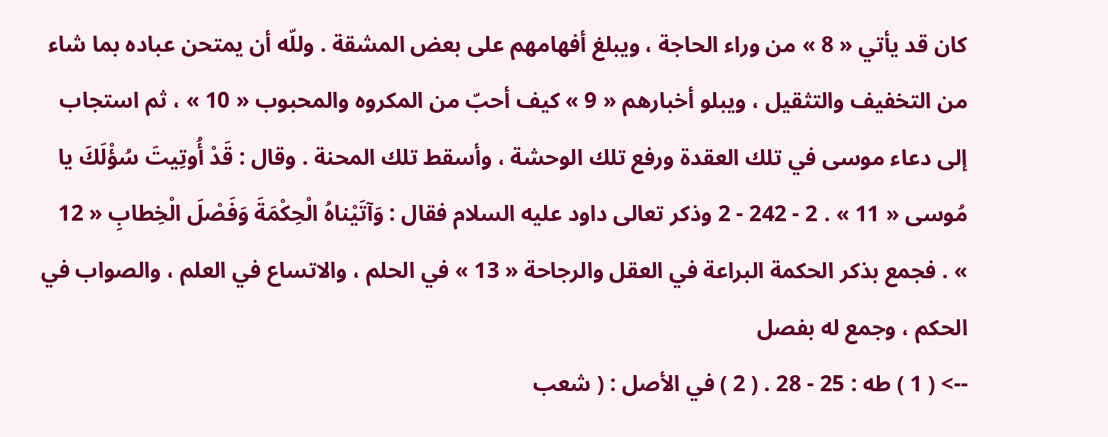كان قد يأتي « 8 » من وراء الحاجة ، ويبلغ أفهامهم على بعض المشقة . وللّه أن يمتحن عباده بما شاء من التخفيف والتثقيل ، ويبلو أخبارهم « 9 » كيف أحبّ من المكروه والمحبوب « 10 » ، ثم استجاب إلى دعاء موسى في تلك العقدة ورفع تلك الوحشة ، وأسقط تلك المحنة . وقال : قَدْ أُوتِيتَ سُؤْلَكَ يا مُوسى « 11 » . 2 - 242 - 2 وذكر تعالى داود عليه السلام فقال : وَآتَيْناهُ الْحِكْمَةَ وَفَصْلَ الْخِطابِ « 12 » . فجمع بذكر الحكمة البراعة في العقل والرجاحة « 13 » في الحلم ، والاتساع في العلم ، والصواب في الحكم ، وجمع له بفصل
--> ( 1 ) طه : 25 - 28 . ( 2 ) في الأصل : ( شعب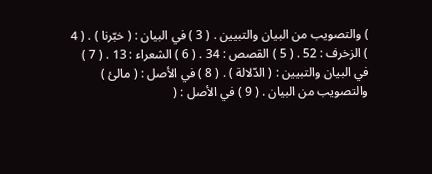) والتصويب من البيان والتبيين . ( 3 ) في البيان : ( خبّرنا ) . ( 4 ) الزخرف : 52 . ( 5 ) القصص : 34 . ( 6 ) الشعراء : 13 . ( 7 ) في البيان والتبيين : ( الدّلالة ) . ( 8 ) في الأصل : ( مالئ ) والتصويب من البيان . ( 9 ) في الأصل : (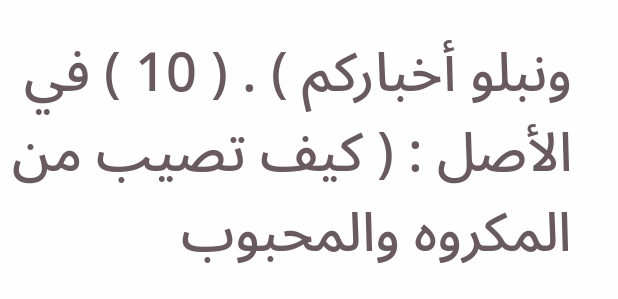ونبلو أخباركم ) . ( 10 ) في الأصل : ( كيف تصيب من المكروه والمحبوب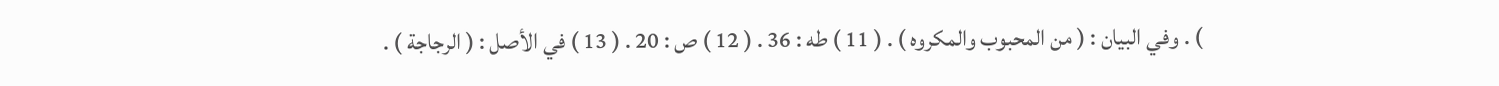) . وفي البيان : ( من المحبوب والمكروه ) . ( 11 ) طه : 36 . ( 12 ) ص : 20 . ( 13 ) في الأصل : ( الرجاجة ) .